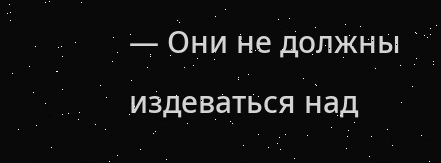— Они не должны издеваться над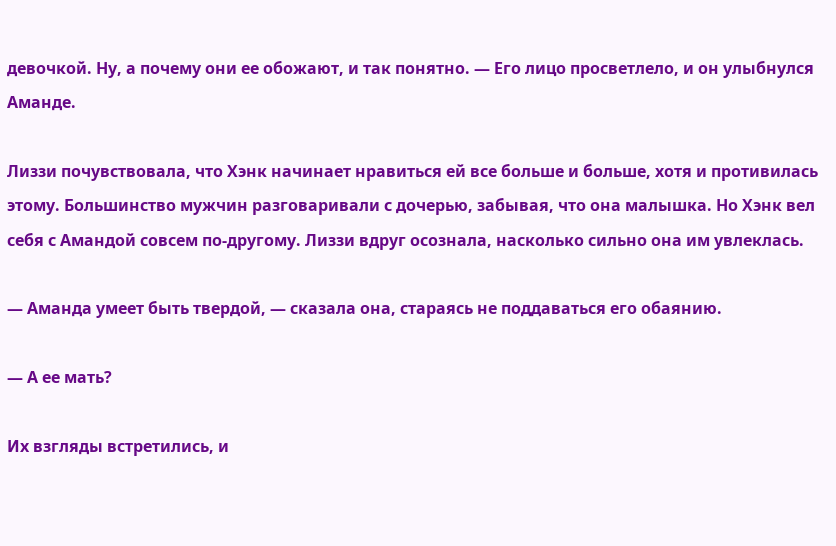девочкой. Ну, а почему они ее обожают, и так понятно. — Его лицо просветлело, и он улыбнулся Аманде.

Лиззи почувствовала, что Хэнк начинает нравиться ей все больше и больше, хотя и противилась этому. Большинство мужчин разговаривали с дочерью, забывая, что она малышка. Но Хэнк вел себя с Амандой совсем по-другому. Лиззи вдруг осознала, насколько сильно она им увлеклась.

— Аманда умеет быть твердой, — сказала она, стараясь не поддаваться его обаянию.

— А ее мать?

Их взгляды встретились, и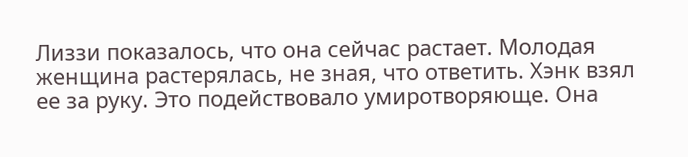Лиззи показалось, что она сейчас растает. Молодая женщина растерялась, не зная, что ответить. Хэнк взял ее за руку. Это подействовало умиротворяюще. Она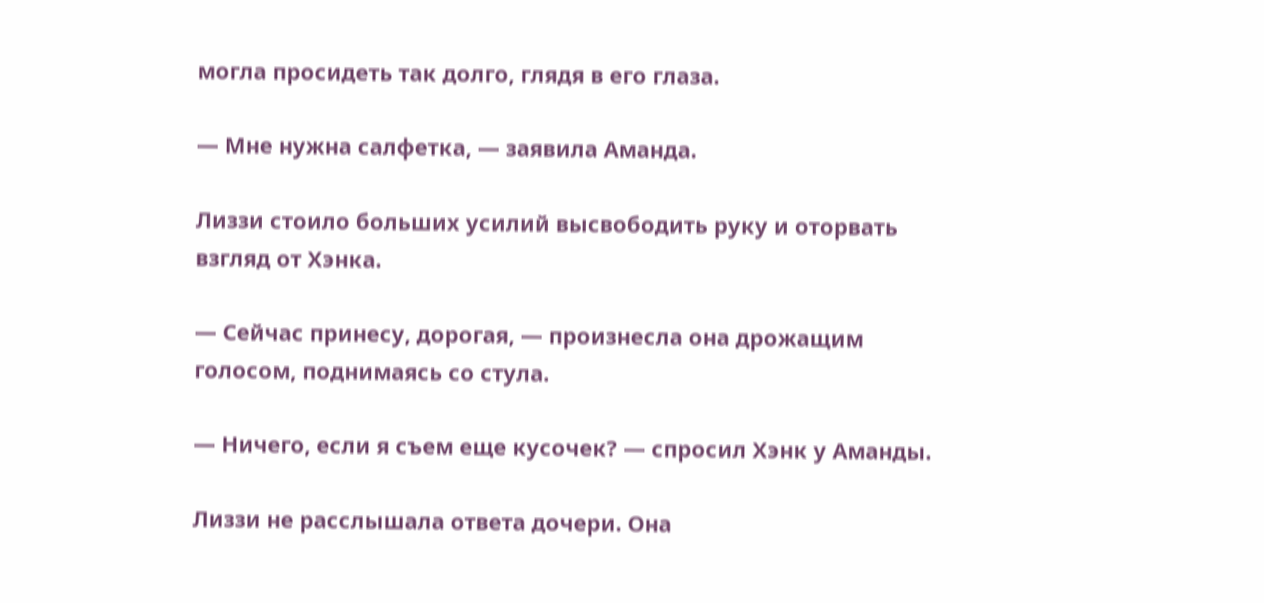могла просидеть так долго, глядя в его глаза.

— Мне нужна салфетка, — заявила Аманда.

Лиззи стоило больших усилий высвободить руку и оторвать взгляд от Хэнка.

— Сейчас принесу, дорогая, — произнесла она дрожащим голосом, поднимаясь со стула.

— Ничего, если я съем еще кусочек? — спросил Хэнк у Аманды.

Лиззи не расслышала ответа дочери. Она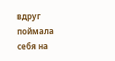вдруг поймала себя на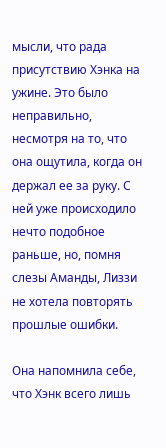мысли, что рада присутствию Хэнка на ужине. Это было неправильно, несмотря на то, что она ощутила, когда он держал ее за руку. С ней уже происходило нечто подобное раньше, но, помня слезы Аманды, Лиззи не хотела повторять прошлые ошибки.

Она напомнила себе, что Хэнк всего лишь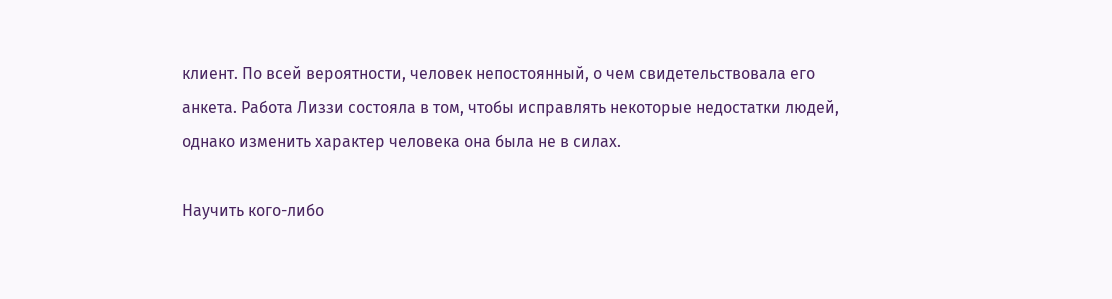клиент. По всей вероятности, человек непостоянный, о чем свидетельствовала его анкета. Работа Лиззи состояла в том, чтобы исправлять некоторые недостатки людей, однако изменить характер человека она была не в силах.

Научить кого-либо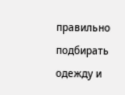правильно подбирать одежду и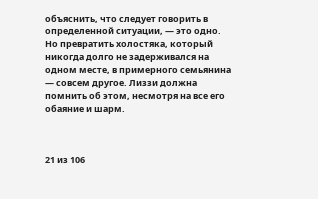объяснить, что следует говорить в определенной ситуации, — это одно. Но превратить холостяка, который никогда долго не задерживался на одном месте, в примерного семьянина — совсем другое. Лиззи должна помнить об этом, несмотря на все его обаяние и шарм.



21 из 106